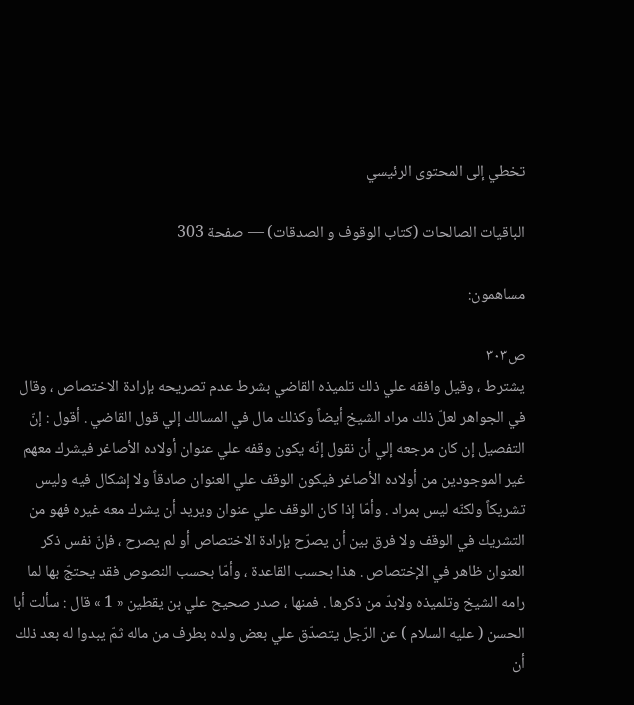تخطي إلى المحتوى الرئيسي

الباقيات الصالحات (كتاب الوقوف و الصدقات) — صفحة 303

مساهمون:

ص٣٠٣
يشترط ، وقيل وافقه علي ذلك تلميذه القاضي بشرط عدم تصريحه بإرادة الاختصاص ، وقال في الجواهر لعلّ ذلك مراد الشيخ أيضاً وكذلك مال في المسالك إلي قول القاضي . أقول : إنّ التفصيل إن كان مرجعه إلي أن نقول إنّه يكون وقفه علي عنوان أولاده الأصاغر فيشرك معهم غير الموجودين من أولاده الأصاغر فيكون الوقف علي العنوان صادقاً ولا إشكال فيه وليس تشريكاً ولكنّه ليس بمراد . وأمّا إذا كان الوقف علي عنوان ويريد أن يشرك معه غيره فهو من التشريك في الوقف ولا فرق بين أن يصرّح بإرادة الاختصاص أو لم يصرح ، فإنّ نفس ذكر العنوان ظاهر في الإختصاص . هذا بحسب القاعدة ، وأمّا بحسب النصوص فقد يحتجّ بها لما رامه الشيخ وتلميذه ولابدّ من ذكرها . فمنها ، صدر صحيح علي بن يقطين « 1 » قال : سألت أبا الحسن ( عليه السلام ) عن الرّجل يتصدّق علي بعض ولده بطرف من ماله ثمّ يبدوا له بعد ذلك أن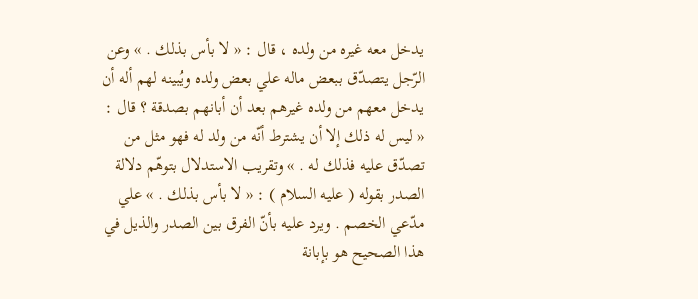يدخل معه غيره من ولده ، قال : « لا بأس بذلك . » وعن الرّجل يتصدّق ببعض ماله علي بعض ولده ويُبينه لهم أله أن يدخل معهم من ولده غيرهم بعد أن أبانهم بصدقة ؟ قال : « ليس له ذلك إلا أن يشترط أنّه من ولد له فهو مثل من تصدّق عليه فذلك له . » وتقريب الاستدلال بتوهّم دلالة الصدر بقوله ( عليه السلام ) : « لا بأس بذلك . » علي مدّعي الخصم . ويرد عليه بأنّ الفرق بين الصدر والذيل في هذا الصحيح هو بإبانة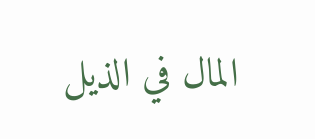المال في الذيل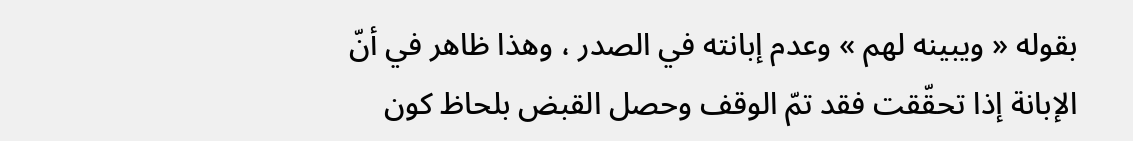بقوله « ويبينه لهم » وعدم إبانته في الصدر ، وهذا ظاهر في أنّ الإبانة إذا تحقّقت فقد تمّ الوقف وحصل القبض بلحاظ كون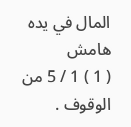المال في يده
هامش
( 1 ) 1 / 5 من الوقوف .